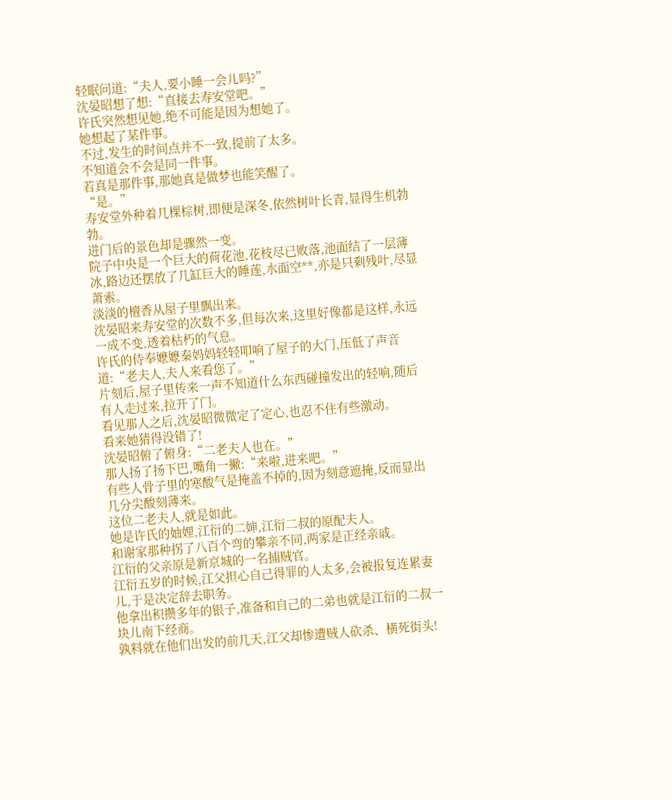轻眠问道:“夫人,要小睡一会儿吗?”
沈晏昭想了想:“直接去寿安堂吧。”
许氏突然想见她,绝不可能是因为想她了。
她想起了某件事。
不过,发生的时间点并不一致,提前了太多。
不知道会不会是同一件事。
若真是那件事,那她真是做梦也能笑醒了。
“是。”
寿安堂外种着几棵棕树,即便是深冬,依然树叶长青,显得生机勃勃。
进门后的景色却是骤然一变。
院子中央是一个巨大的荷花池,花枝尽已败落,池面结了一层薄冰,路边还摆放了几缸巨大的睡莲,水面空**,亦是只剩残叶,尽显萧索。
淡淡的檀香从屋子里飘出来。
沈晏昭来寿安堂的次数不多,但每次来,这里好像都是这样,永远一成不变,透着枯朽的气息。
许氏的侍奉嬷嬷秦妈妈轻轻叩响了屋子的大门,压低了声音道:“老夫人,夫人来看您了。”
片刻后,屋子里传来一声不知道什么东西碰撞发出的轻响,随后有人走过来,拉开了门。
看见那人之后,沈晏昭微微定了定心,也忍不住有些激动。
看来她猜得没错了!
沈晏昭俯了俯身:“二老夫人也在。”
那人扬了扬下巴,嘴角一撇:“来啦,进来吧。”
有些人骨子里的寒酸气是掩盖不掉的,因为刻意遮掩,反而显出几分尖酸刻薄来。
这位二老夫人,就是如此。
她是许氏的妯娌,江衍的二婶,江衍二叔的原配夫人。
和谢家那种拐了八百个弯的攀亲不同,两家是正经亲戚。
江衍的父亲原是新京城的一名捕贼官。
江衍五岁的时候,江父担心自己得罪的人太多,会被报复连累妻儿,于是决定辞去职务。
他拿出积攒多年的银子,准备和自己的二弟也就是江衍的二叔一块儿南下经商。
孰料就在他们出发的前几天,江父却惨遭贼人砍杀、横死街头!